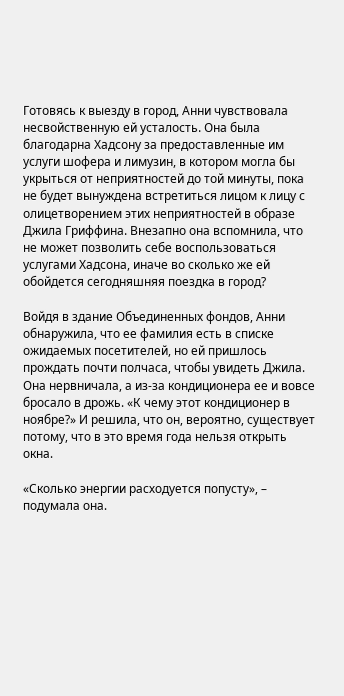Готовясь к выезду в город, Анни чувствовала несвойственную ей усталость. Она была благодарна Хадсону за предоставленные им услуги шофера и лимузин, в котором могла бы укрыться от неприятностей до той минуты, пока не будет вынуждена встретиться лицом к лицу с олицетворением этих неприятностей в образе Джила Гриффина. Внезапно она вспомнила, что не может позволить себе воспользоваться услугами Хадсона, иначе во сколько же ей обойдется сегодняшняя поездка в город?

Войдя в здание Объединенных фондов, Анни обнаружила, что ее фамилия есть в списке ожидаемых посетителей, но ей пришлось прождать почти полчаса, чтобы увидеть Джила. Она нервничала, а из-за кондиционера ее и вовсе бросало в дрожь. «К чему этот кондиционер в ноябре?» И решила, что он, вероятно, существует потому, что в это время года нельзя открыть окна.

«Сколько энергии расходуется попусту», – подумала она.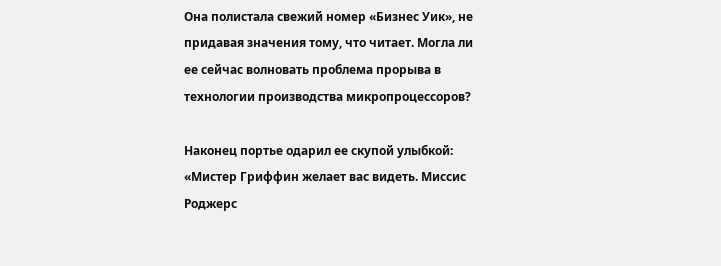Она полистала свежий номер «Бизнес Уик», не придавая значения тому, что читает. Могла ли ее сейчас волновать проблема прорыва в технологии производства микропроцессоров?

Наконец портье одарил ее скупой улыбкой: «Мистер Гриффин желает вас видеть. Миссис Роджерс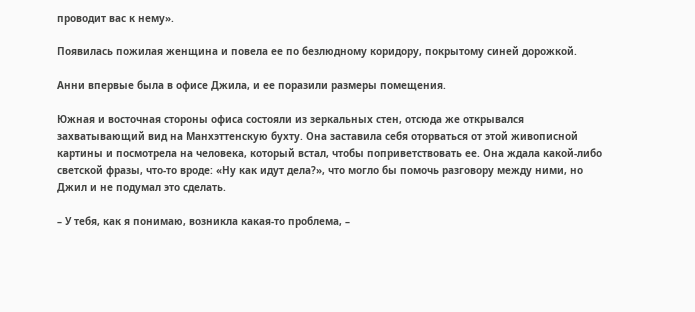проводит вас к нему».

Появилась пожилая женщина и повела ее по безлюдному коридору, покрытому синей дорожкой.

Анни впервые была в офисе Джила, и ее поразили размеры помещения.

Южная и восточная стороны офиса состояли из зеркальных стен, отсюда же открывался захватывающий вид на Манхэттенскую бухту. Она заставила себя оторваться от этой живописной картины и посмотрела на человека, который встал, чтобы поприветствовать ее. Она ждала какой-либо светской фразы, что-то вроде: «Ну как идут дела?», что могло бы помочь разговору между ними, но Джил и не подумал это сделать.

– У тебя, как я понимаю, возникла какая-то проблема, –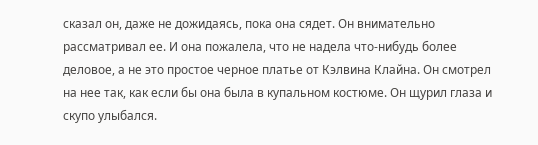сказал он, даже не дожидаясь, пока она сядет. Он внимательно рассматривал ее. И она пожалела, что не надела что-нибудь более деловое, а не это простое черное платье от Кэлвина Клайна. Он смотрел на нее так, как если бы она была в купальном костюме. Он щурил глаза и скупо улыбался.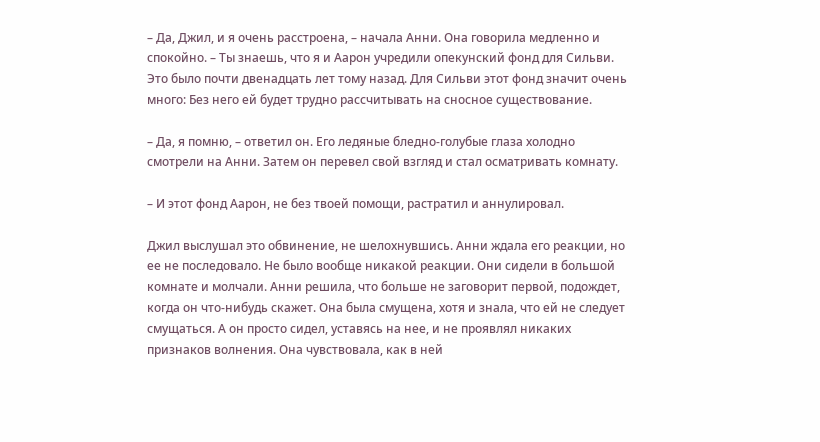– Да, Джил, и я очень расстроена, – начала Анни. Она говорила медленно и спокойно. – Ты знаешь, что я и Аарон учредили опекунский фонд для Сильви. Это было почти двенадцать лет тому назад. Для Сильви этот фонд значит очень много: Без него ей будет трудно рассчитывать на сносное существование.

– Да, я помню, – ответил он. Его ледяные бледно-голубые глаза холодно смотрели на Анни. Затем он перевел свой взгляд и стал осматривать комнату.

– И этот фонд Аарон, не без твоей помощи, растратил и аннулировал.

Джил выслушал это обвинение, не шелохнувшись. Анни ждала его реакции, но ее не последовало. Не было вообще никакой реакции. Они сидели в большой комнате и молчали. Анни решила, что больше не заговорит первой, подождет, когда он что-нибудь скажет. Она была смущена, хотя и знала, что ей не следует смущаться. А он просто сидел, уставясь на нее, и не проявлял никаких признаков волнения. Она чувствовала, как в ней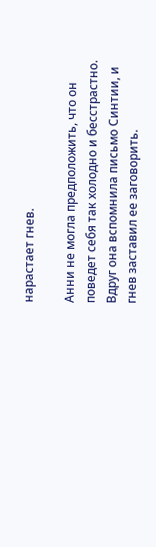нарастает гнев.

Анни не могла предположить, что он поведет себя так холодно и бесстрастно. Вдруг она вспомнила письмо Синтии, и гнев заставил ее заговорить.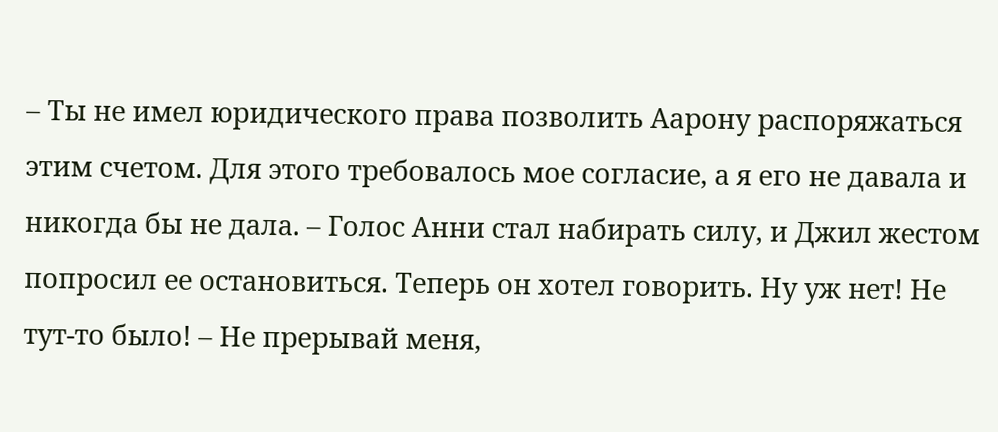– Ты не имел юридического права позволить Аарону распоряжаться этим счетом. Для этого требовалось мое согласие, а я его не давала и никогда бы не дала. – Голос Анни стал набирать силу, и Джил жестом попросил ее остановиться. Теперь он хотел говорить. Ну уж нет! Не тут-то было! – Не прерывай меня,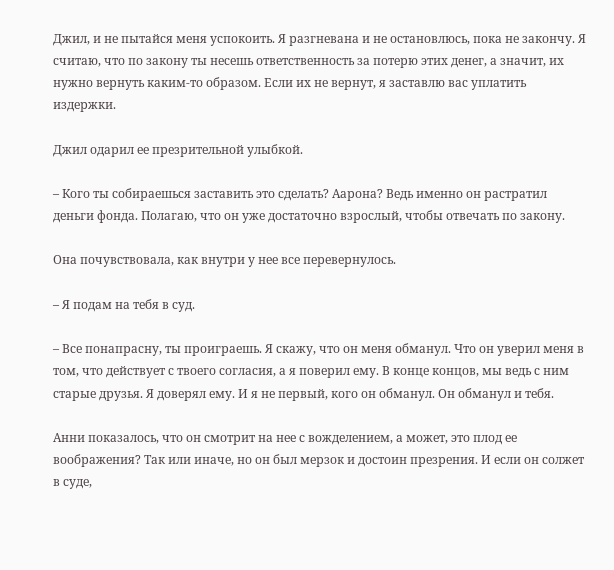Джил, и не пытайся меня успокоить. Я разгневана и не остановлюсь, пока не закончу. Я считаю, что по закону ты несешь ответственность за потерю этих денег, а значит, их нужно вернуть каким-то образом. Если их не вернут, я заставлю вас уплатить издержки.

Джил одарил ее презрительной улыбкой.

– Кого ты собираешься заставить это сделать? Аарона? Ведь именно он растратил деньги фонда. Полагаю, что он уже достаточно взрослый, чтобы отвечать по закону.

Она почувствовала, как внутри у нее все перевернулось.

– Я подам на тебя в суд.

– Все понапрасну, ты проиграешь. Я скажу, что он меня обманул. Что он уверил меня в том, что действует с твоего согласия, а я поверил ему. В конце концов, мы ведь с ним старые друзья. Я доверял ему. И я не первый, кого он обманул. Он обманул и тебя.

Анни показалось, что он смотрит на нее с вожделением, а может, это плод ее воображения? Так или иначе, но он был мерзок и достоин презрения. И если он солжет в суде,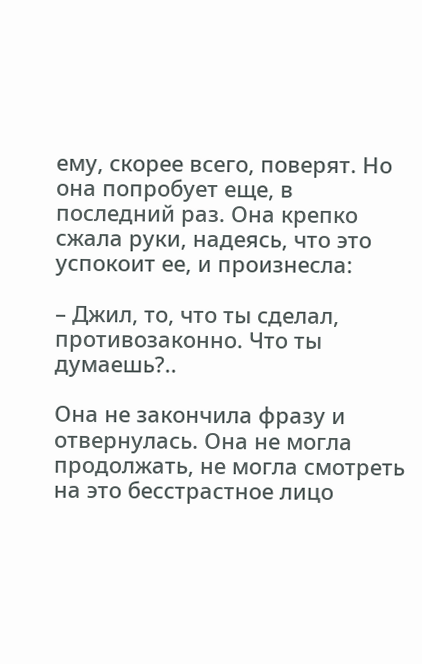ему, скорее всего, поверят. Но она попробует еще, в последний раз. Она крепко сжала руки, надеясь, что это успокоит ее, и произнесла:

– Джил, то, что ты сделал, противозаконно. Что ты думаешь?..

Она не закончила фразу и отвернулась. Она не могла продолжать, не могла смотреть на это бесстрастное лицо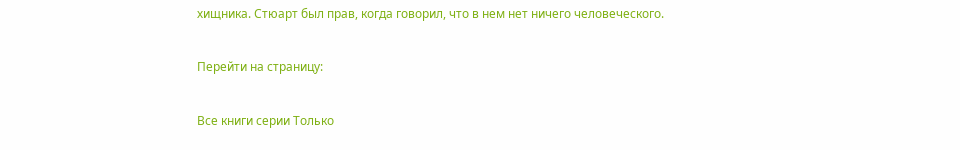хищника. Стюарт был прав, когда говорил, что в нем нет ничего человеческого.

Перейти на страницу:

Все книги серии Только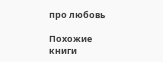про любовь

Похожие книги